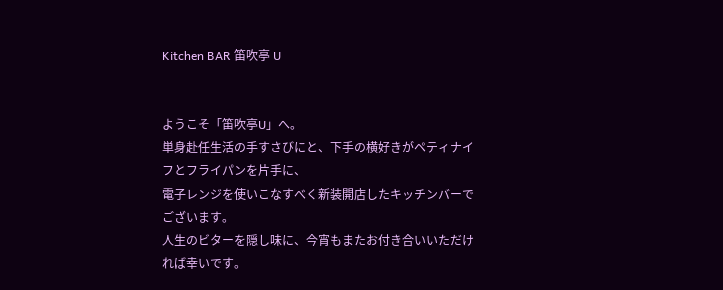Kitchen BAR 笛吹亭 U


ようこそ「笛吹亭U」へ。
単身赴任生活の手すさびにと、下手の横好きがペティナイフとフライパンを片手に、
電子レンジを使いこなすべく新装開店したキッチンバーでございます。
人生のビターを隠し味に、今宵もまたお付き合いいただければ幸いです。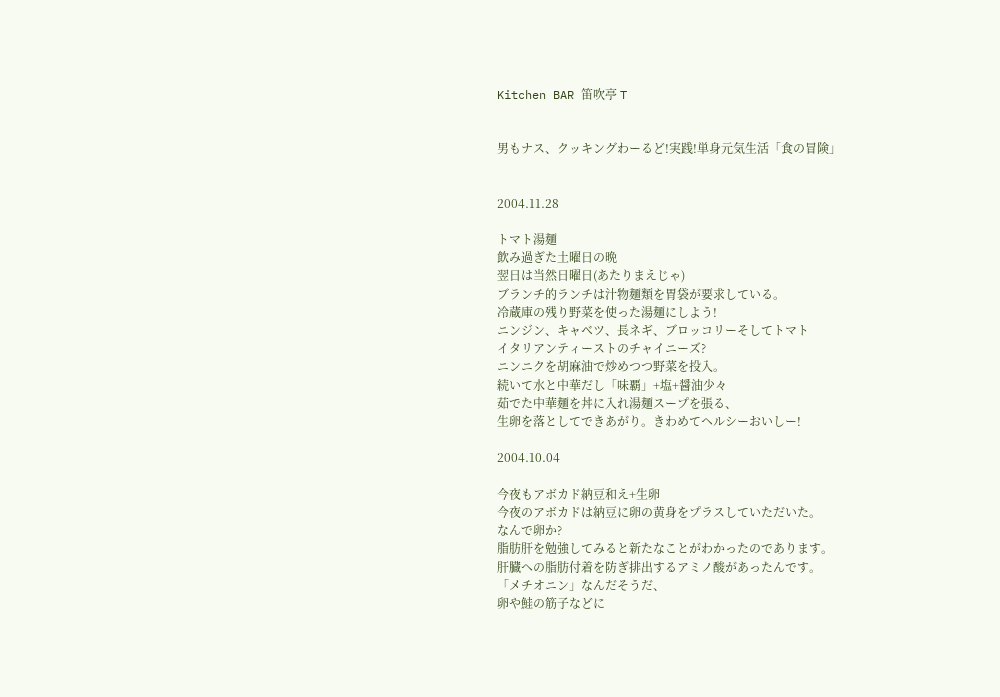Kitchen BAR 笛吹亭 T


男もナス、クッキングわーるど!実践!単身元気生活「食の冒険」


2004.11.28

トマト湯麺
飲み過ぎた土曜日の晩
翌日は当然日曜日(あたりまえじゃ)
ブランチ的ランチは汁物麺類を胃袋が要求している。
冷蔵庫の残り野菜を使った湯麺にしよう!
ニンジン、キャベツ、長ネギ、ブロッコリーそしてトマト
イタリアンティーストのチャイニーズ?
ニンニクを胡麻油で炒めつつ野菜を投入。
続いて水と中華だし「味覇」+塩+醤油少々
茹でた中華麺を丼に入れ湯麺スープを張る、
生卵を落としてできあがり。きわめてヘルシーおいしー!

2004.10.04

今夜もアボカド納豆和え+生卵
今夜のアボカドは納豆に卵の黄身をプラスしていただいた。
なんで卵か?
脂肪肝を勉強してみると新たなことがわかったのであります。
肝臓への脂肪付着を防ぎ排出するアミノ酸があったんです。
「メチオニン」なんだそうだ、
卵や鮭の筋子などに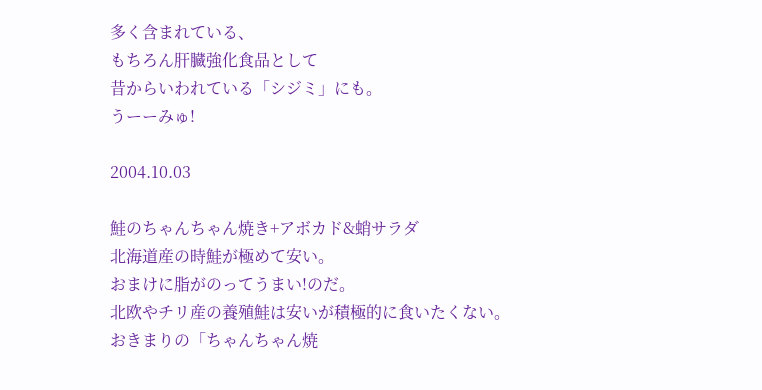多く含まれている、
もちろん肝臓強化食品として
昔からいわれている「シジミ」にも。
うーーみゅ!

2004.10.03

鮭のちゃんちゃん焼き+アボカド&蛸サラダ
北海道産の時鮭が極めて安い。
おまけに脂がのってうまい!のだ。
北欧やチリ産の養殖鮭は安いが積極的に食いたくない。
おきまりの「ちゃんちゃん焼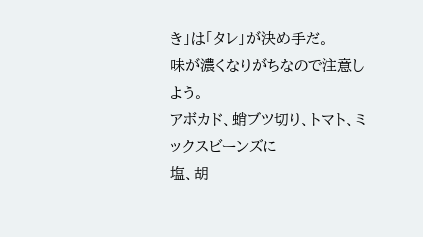き」は「タレ」が決め手だ。
味が濃くなりがちなので注意しよう。
アボカド、蛸ブツ切り、トマト、ミックスビーンズに
塩、胡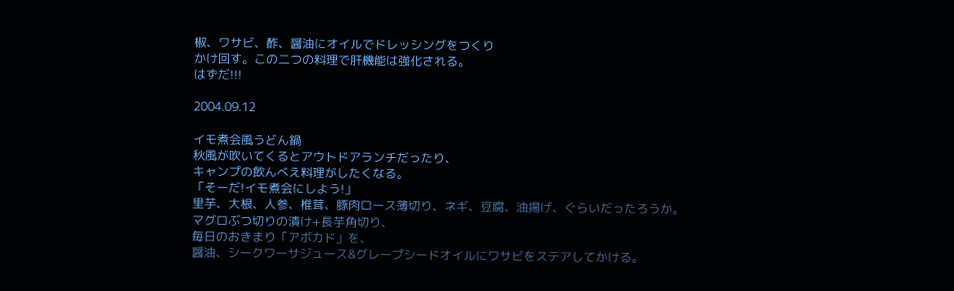椒、ワサビ、酢、醤油にオイルでドレッシングをつくり
かけ回す。この二つの料理で肝機能は強化される。
はずだ!!!

2004.09.12

イモ煮会風うどん鍋
秋風が吹いてくるとアウトドアランチだったり、
キャンプの飲んべえ料理がしたくなる。
「そーだ!イモ煮会にしよう!」
里芋、大根、人参、椎茸、豚肉ロース薄切り、ネギ、豆腐、油揚げ、ぐらいだったろうか。
マグロぶつ切りの漬け+長芋角切り、
毎日のおきまり「アボカド」を、
醤油、シークワーサジュース&グレープシードオイルにワサビをステアしてかける。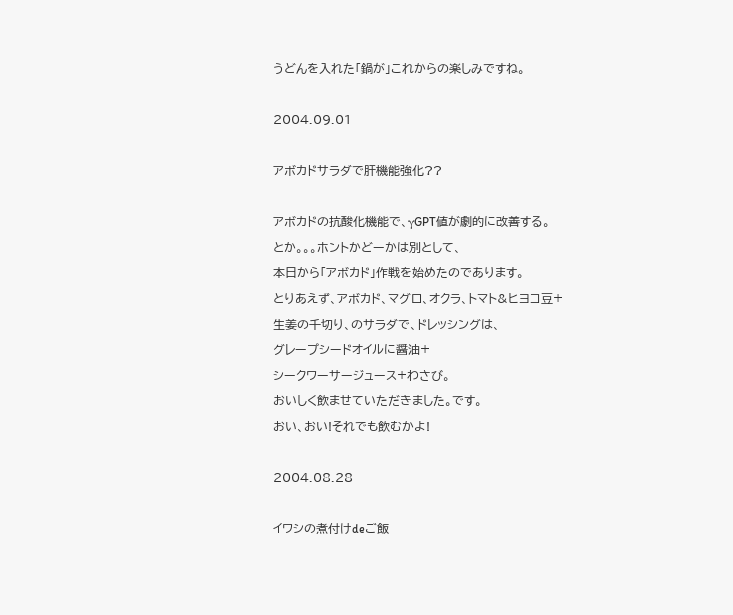うどんを入れた「鍋が」これからの楽しみですね。

2004.09.01

アボカドサラダで肝機能強化??

アボカドの抗酸化機能で、γGPT値が劇的に改善する。
とか。。。ホントかどーかは別として、
本日から「アボカド」作戦を始めたのであります。
とりあえず、アボカド、マグロ、オクラ、トマト&ヒヨコ豆+
生姜の千切り、のサラダで、ドレッシングは、
グレープシードオイルに醤油+
シークワーサージュース+わさび。
おいしく飲ませていただきました。です。
おい、おい!それでも飲むかよ!

2004.08.28

イワシの煮付けdeご飯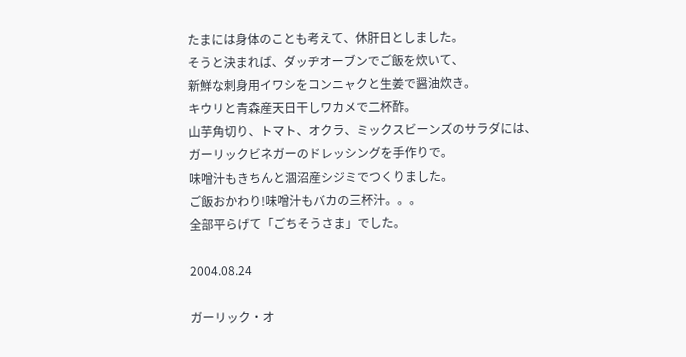たまには身体のことも考えて、休肝日としました。
そうと決まれば、ダッヂオーブンでご飯を炊いて、
新鮮な刺身用イワシをコンニャクと生姜で醤油炊き。
キウリと青森産天日干しワカメで二杯酢。
山芋角切り、トマト、オクラ、ミックスビーンズのサラダには、
ガーリックビネガーのドレッシングを手作りで。
味噌汁もきちんと涸沼産シジミでつくりました。
ご飯おかわり!味噌汁もバカの三杯汁。。。
全部平らげて「ごちそうさま」でした。

2004.08.24

ガーリック・オ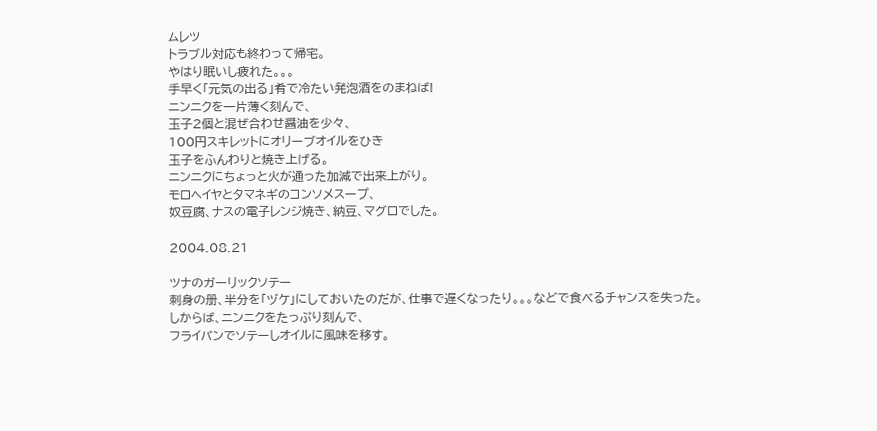ムレツ
トラブル対応も終わって帰宅。
やはり眠いし疲れた。。。
手早く「元気の出る」肴で冷たい発泡酒をのまねば!
ニンニクを一片薄く刻んで、
玉子2個と混ぜ合わせ醤油を少々、
100円スキレットにオリーブオイルをひき
玉子をふんわりと焼き上げる。
ニンニクにちょっと火が通った加減で出来上がり。
モロヘイヤとタマネギのコンソメスープ、
奴豆腐、ナスの電子レンジ焼き、納豆、マグロでした。

2004.08.21

ツナのガーリックソテー
刺身の册、半分を「ヅケ」にしておいたのだが、仕事で遅くなったり。。。などで食べるチャンスを失った。
しからば、ニンニクをたっぷり刻んで、
フライパンでソテーしオイルに風味を移す。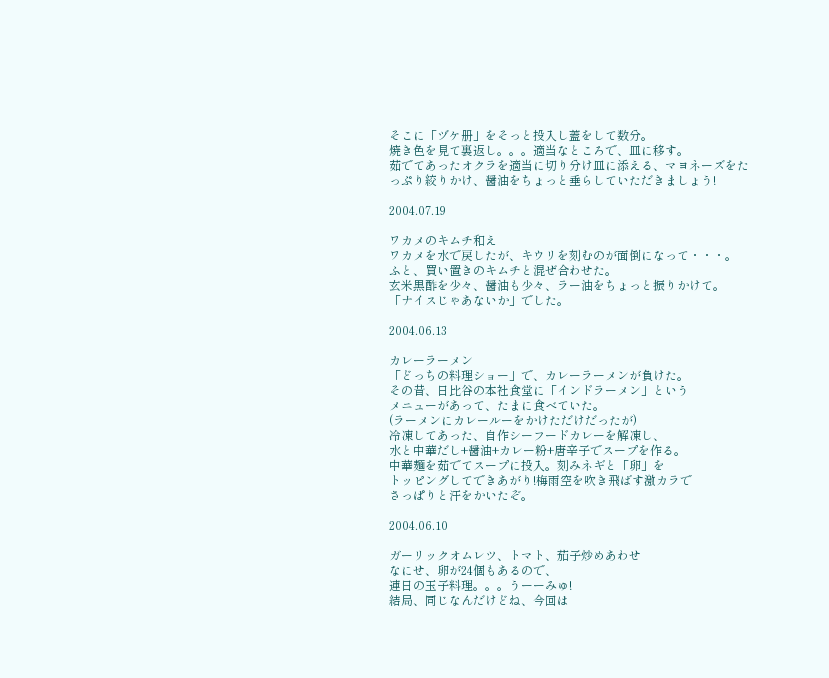そこに「ヅケ册」をそっと投入し蓋をして数分。
焼き色を見て裏返し。。。適当なところで、皿に移す。
茹でてあったオクラを適当に切り分け皿に添える、マヨネーズをたっぷり絞りかけ、醤油をちょっと垂らしていただきましょう!

2004.07.19

ワカメのキムチ和え
ワカメを水で戻したが、キウリを刻むのが面倒になって・・・。
ふと、買い置きのキムチと混ぜ合わせた。
玄米黒酢を少々、醤油も少々、ラー油をちょっと振りかけて。
「ナイスじゃあないか」でした。

2004.06.13

カレーラーメン
「どっちの料理ショー」で、カレーラーメンが負けた。
その昔、日比谷の本社食堂に「インドラーメン」という
メニューがあって、たまに食べていた。
(ラーメンにカレールーをかけただけだったが)
冷凍してあった、自作シーフードカレーを解凍し、
水と中華だし+醤油+カレー粉+唐辛子でスープを作る。
中華麺を茹でてスープに投入。刻みネギと「卵」を
トッピングしてできあがり!梅雨空を吹き飛ばす激カラで
さっぱりと汗をかいたぞ。

2004.06.10

ガーリックオムレツ、トマト、茄子炒めあわせ
なにせ、卵が24個もあるので、
連日の玉子料理。。。うーーみゅ!
結局、同じなんだけどね、今回は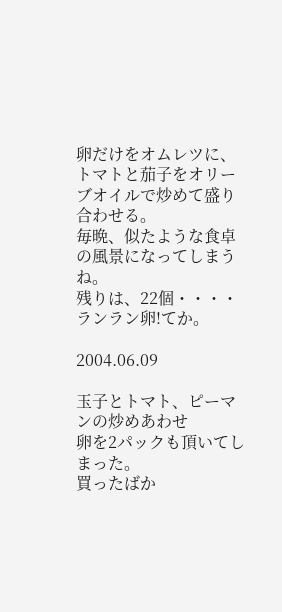卵だけをオムレツに、
トマトと茄子をオリーブオイルで炒めて盛り合わせる。
毎晩、似たような食卓の風景になってしまうね。
残りは、22個・・・・ランラン卵!てか。

2004.06.09

玉子とトマト、ピーマンの炒めあわせ
卵を2パックも頂いてしまった。
買ったばか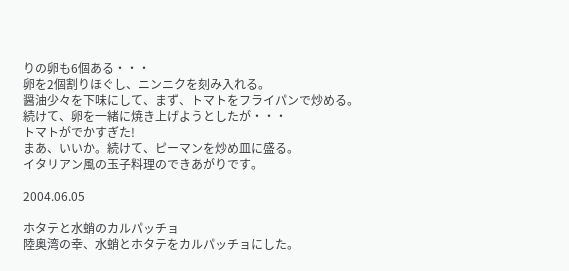りの卵も6個ある・・・
卵を2個割りほぐし、ニンニクを刻み入れる。
醤油少々を下味にして、まず、トマトをフライパンで炒める。
続けて、卵を一緒に焼き上げようとしたが・・・
トマトがでかすぎた!
まあ、いいか。続けて、ピーマンを炒め皿に盛る。
イタリアン風の玉子料理のできあがりです。

2004.06.05

ホタテと水蛸のカルパッチョ
陸奥湾の幸、水蛸とホタテをカルパッチョにした。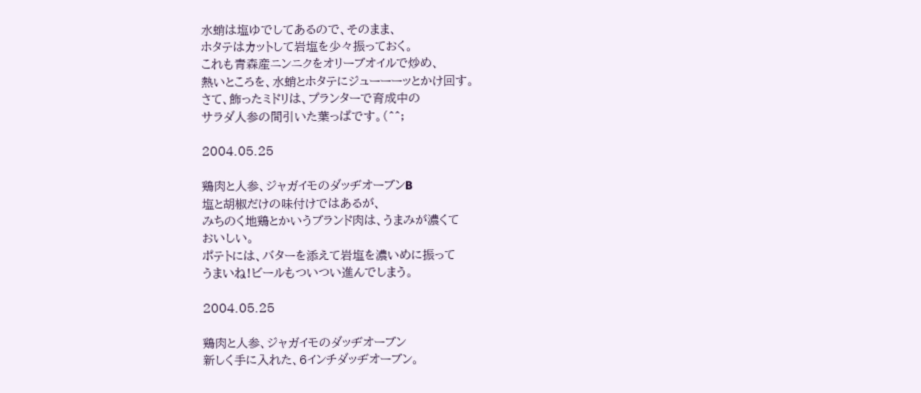水蛸は塩ゆでしてあるので、そのまま、
ホタテはカットして岩塩を少々振っておく。
これも青森産ニンニクをオリーブオイルで炒め、
熱いところを、水蛸とホタテにジューーーッとかけ回す。
さて、飾ったミドリは、プランターで育成中の
サラダ人参の間引いた葉っぱです。(^^;

2004.05.25

鶏肉と人参、ジャガイモのダッヂオーブンB
塩と胡椒だけの味付けではあるが、
みちのく地鶏とかいうブランド肉は、うまみが濃くて
おいしい。
ポテトには、バターを添えて岩塩を濃いめに振って
うまいね!ビールもついつい進んでしまう。

2004.05.25

鶏肉と人参、ジャガイモのダッヂオーブン
新しく手に入れた、6インチダッヂオーブン。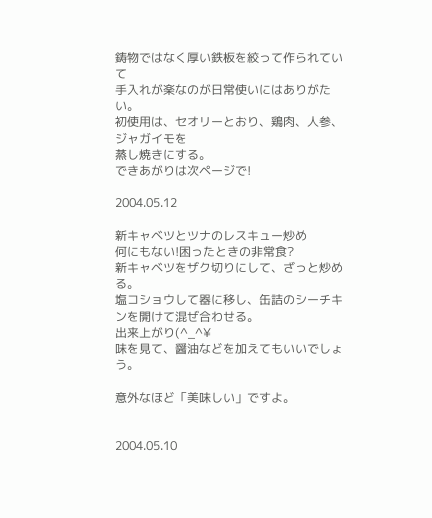鋳物ではなく厚い鉄板を絞って作られていて
手入れが楽なのが日常使いにはありがたい。
初使用は、セオリーとおり、鶏肉、人参、ジャガイモを
蒸し焼きにする。
できあがりは次ページで!

2004.05.12

新キャベツとツナのレスキュー炒め
何にもない!困ったときの非常食?
新キャベツをザク切りにして、ざっと炒める。
塩コショウして器に移し、缶詰のシーチキンを開けて混ぜ合わせる。
出来上がり(^_^¥
味を見て、醤油などを加えてもいいでしょう。

意外なほど「美味しい」ですよ。


2004.05.10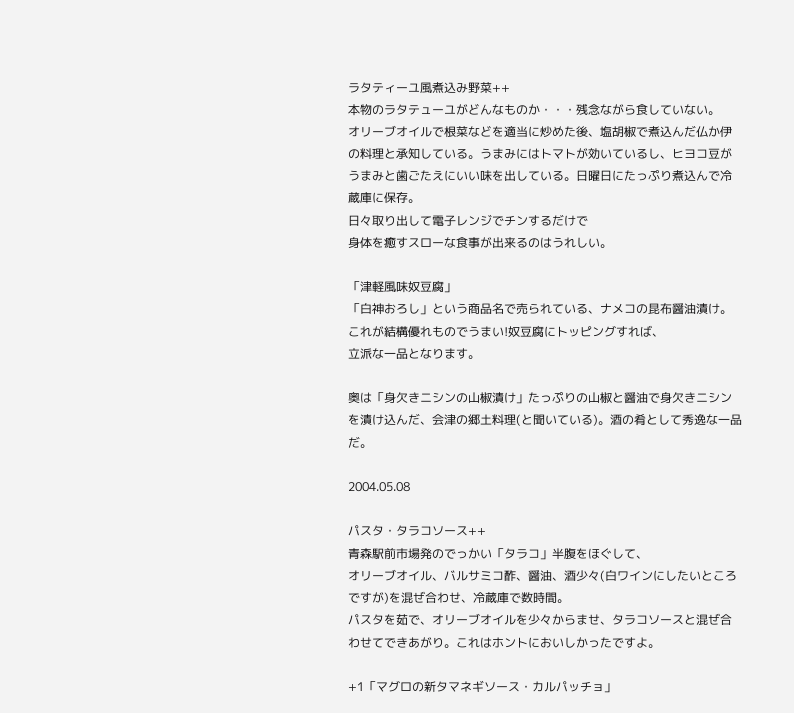ラタティーユ風煮込み野菜++
本物のラタテューユがどんなものか・・・残念ながら食していない。
オリーブオイルで根菜などを適当に炒めた後、塩胡椒で煮込んだ仏か伊の料理と承知している。うまみにはトマトが効いているし、ヒヨコ豆がうまみと歯ごたえにいい味を出している。日曜日にたっぷり煮込んで冷蔵庫に保存。
日々取り出して電子レンジでチンするだけで
身体を癒すスローな食事が出来るのはうれしい。

「津軽風味奴豆腐」
「白神おろし」という商品名で売られている、ナメコの昆布醤油漬け。これが結構優れものでうまい!奴豆腐にトッピングすれば、
立派な一品となります。

奥は「身欠きニシンの山椒漬け」たっぷりの山椒と醤油で身欠きニシンを漬け込んだ、会津の郷土料理(と聞いている)。酒の肴として秀逸な一品だ。

2004.05.08

パスタ・タラコソース++
青森駅前市場発のでっかい「タラコ」半腹をほぐして、
オリーブオイル、バルサミコ酢、醤油、酒少々(白ワインにしたいところですが)を混ぜ合わせ、冷蔵庫で数時間。
パスタを茹で、オリーブオイルを少々からませ、タラコソースと混ぜ合わせてできあがり。これはホントにおいしかったですよ。

+1「マグロの新タマネギソース・カルパッチョ」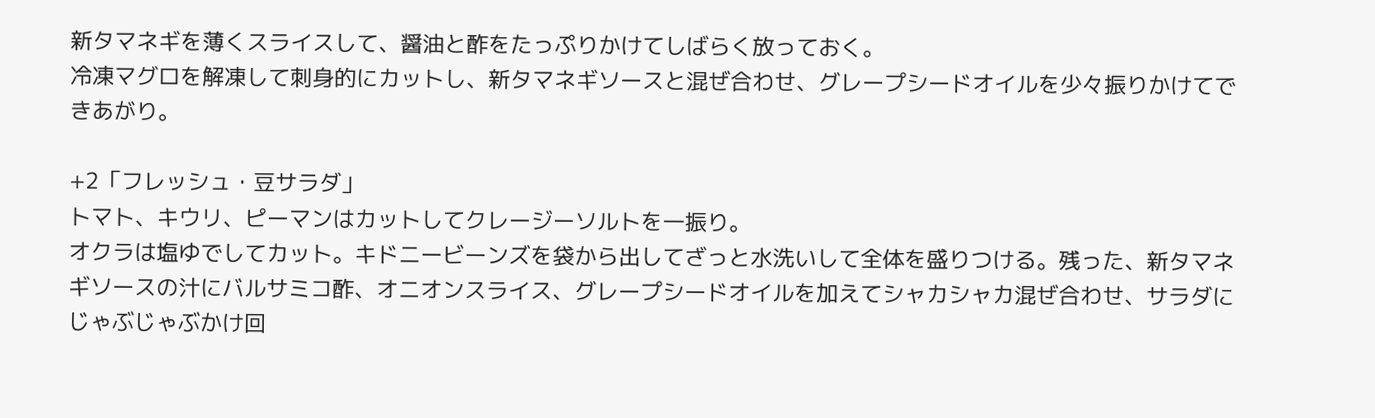新タマネギを薄くスライスして、醤油と酢をたっぷりかけてしばらく放っておく。
冷凍マグロを解凍して刺身的にカットし、新タマネギソースと混ぜ合わせ、グレープシードオイルを少々振りかけてできあがり。

+2「フレッシュ・豆サラダ」
トマト、キウリ、ピーマンはカットしてクレージーソルトを一振り。
オクラは塩ゆでしてカット。キドニービーンズを袋から出してざっと水洗いして全体を盛りつける。残った、新タマネギソースの汁にバルサミコ酢、オニオンスライス、グレープシードオイルを加えてシャカシャカ混ぜ合わせ、サラダにじゃぶじゃぶかけ回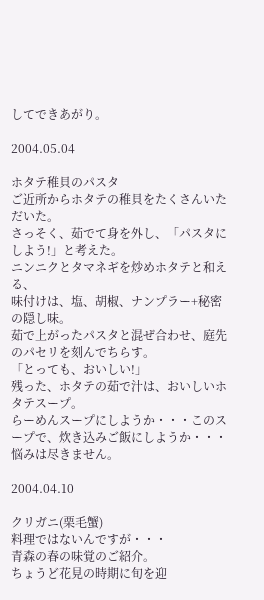してできあがり。

2004.05.04

ホタテ稚貝のパスタ
ご近所からホタテの稚貝をたくさんいただいた。
さっそく、茹でて身を外し、「パスタにしよう!」と考えた。
ニンニクとタマネギを炒めホタテと和える、
味付けは、塩、胡椒、ナンプラー+秘密の隠し味。
茹で上がったパスタと混ぜ合わせ、庭先のパセリを刻んでちらす。
「とっても、おいしい!」
残った、ホタテの茹で汁は、おいしいホタテスープ。
らーめんスープにしようか・・・このスープで、炊き込みご飯にしようか・・・
悩みは尽きません。

2004.04.10

クリガニ(栗毛蟹)
料理ではないんですが・・・
青森の春の味覚のご紹介。
ちょうど花見の時期に旬を迎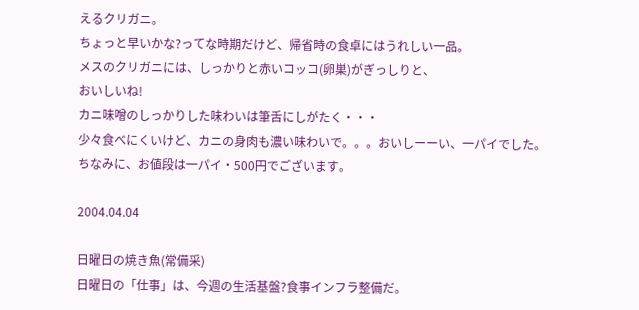えるクリガニ。
ちょっと早いかな?ってな時期だけど、帰省時の食卓にはうれしい一品。
メスのクリガニには、しっかりと赤いコッコ(卵巣)がぎっしりと、
おいしいね!
カニ味噌のしっかりした味わいは筆舌にしがたく・・・
少々食べにくいけど、カニの身肉も濃い味わいで。。。おいしーーい、一パイでした。
ちなみに、お値段は一パイ・500円でございます。

2004.04.04

日曜日の焼き魚(常備采)
日曜日の「仕事」は、今週の生活基盤?食事インフラ整備だ。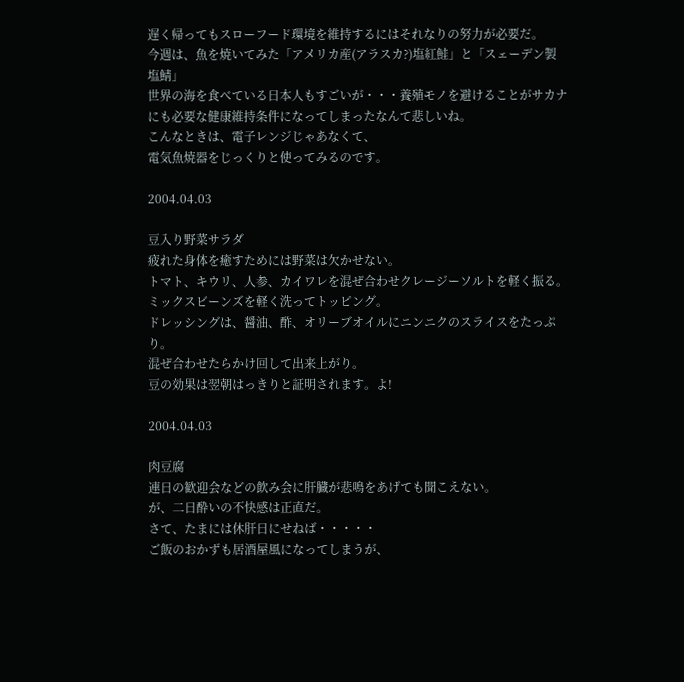遅く帰ってもスローフード環境を維持するにはそれなりの努力が必要だ。
今週は、魚を焼いてみた「アメリカ産(アラスカ?)塩紅鮭」と「スェーデン製塩鯖」
世界の海を食べている日本人もすごいが・・・養殖モノを避けることがサカナにも必要な健康維持条件になってしまったなんて悲しいね。
こんなときは、電子レンジじゃあなくて、
電気魚焼器をじっくりと使ってみるのです。

2004.04.03

豆入り野菜サラダ
疲れた身体を癒すためには野菜は欠かせない。
トマト、キウリ、人参、カイワレを混ぜ合わせクレージーソルトを軽く振る。
ミックスビーンズを軽く洗ってトッピング。
ドレッシングは、醤油、酢、オリーブオイルにニンニクのスライスをたっぷり。
混ぜ合わせたらかけ回して出来上がり。
豆の効果は翌朝はっきりと証明されます。よ!

2004.04.03

肉豆腐
連日の歓迎会などの飲み会に肝臓が悲鳴をあげても聞こえない。
が、二日酔いの不快感は正直だ。
さて、たまには休肝日にせねば・・・・・
ご飯のおかずも居酒屋風になってしまうが、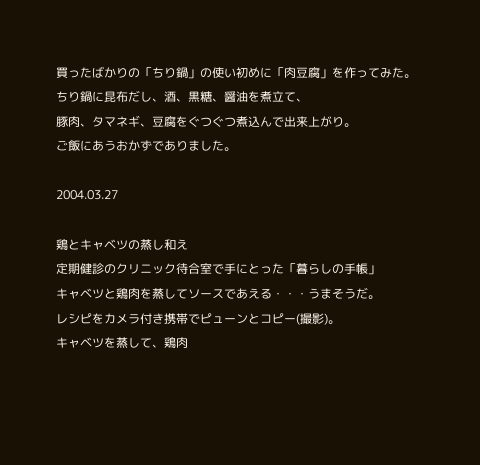買ったばかりの「ちり鍋」の使い初めに「肉豆腐」を作ってみた。
ちり鍋に昆布だし、酒、黒糖、醤油を煮立て、
豚肉、タマネギ、豆腐をぐつぐつ煮込んで出来上がり。
ご飯にあうおかずでありました。

2004.03.27

鶏とキャベツの蒸し和え
定期健診のクリニック待合室で手にとった「暮らしの手帳」
キャベツと鶏肉を蒸してソースであえる・・・うまそうだ。
レシピをカメラ付き携帯でピューンとコピー(撮影)。
キャベツを蒸して、鶏肉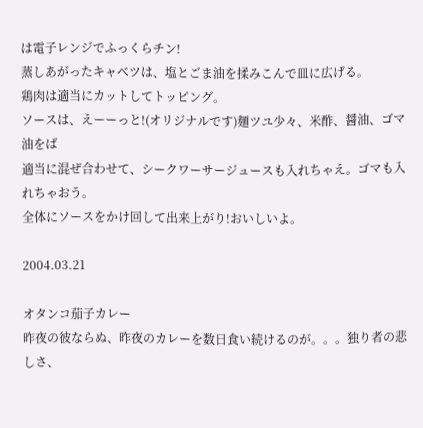は電子レンジでふっくらチン!
蒸しあがったキャベツは、塩とごま油を揉みこんで皿に広げる。
鶏肉は適当にカットしてトッピング。
ソースは、えーーっと!(オリジナルです)麺ツユ少々、米酢、醤油、ゴマ油をば
適当に混ぜ合わせて、シークワーサージュースも入れちゃえ。ゴマも入れちゃおう。
全体にソースをかけ回して出来上がり!おいしいよ。

2004.03.21

オタンコ茄子カレー
昨夜の彼ならぬ、昨夜のカレーを数日食い続けるのが。。。独り者の悲しさ、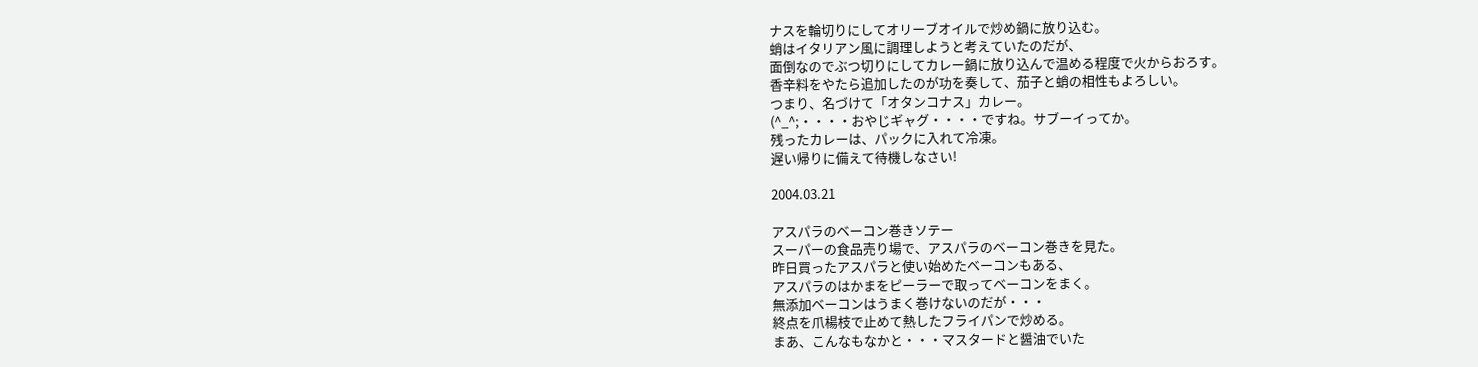ナスを輪切りにしてオリーブオイルで炒め鍋に放り込む。
蛸はイタリアン風に調理しようと考えていたのだが、
面倒なのでぶつ切りにしてカレー鍋に放り込んで温める程度で火からおろす。
香辛料をやたら追加したのが功を奏して、茄子と蛸の相性もよろしい。
つまり、名づけて「オタンコナス」カレー。
(^_^;・・・・おやじギャグ・・・・ですね。サブーイってか。
残ったカレーは、パックに入れて冷凍。
遅い帰りに備えて待機しなさい!

2004.03.21

アスパラのベーコン巻きソテー
スーパーの食品売り場で、アスパラのベーコン巻きを見た。
昨日買ったアスパラと使い始めたベーコンもある、
アスパラのはかまをピーラーで取ってベーコンをまく。
無添加ベーコンはうまく巻けないのだが・・・
終点を爪楊枝で止めて熱したフライパンで炒める。
まあ、こんなもなかと・・・マスタードと醤油でいた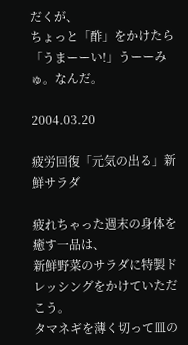だくが、
ちょっと「酢」をかけたら「うまーーい!」うーーみゅ。なんだ。

2004.03.20

疲労回復「元気の出る」新鮮サラダ

疲れちゃった週末の身体を癒す一品は、
新鮮野菜のサラダに特製ドレッシングをかけていただこう。
タマネギを薄く切って皿の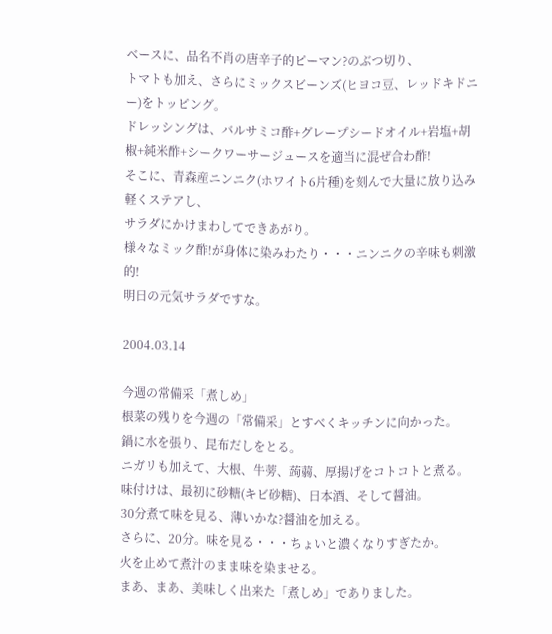ベースに、品名不肖の唐辛子的ピーマン?のぶつ切り、
トマトも加え、さらにミックスビーンズ(ヒヨコ豆、レッドキドニー)をトッピング。
ドレッシングは、バルサミコ酢+グレープシードオイル+岩塩+胡椒+純米酢+シークワーサージュースを適当に混ぜ合わ酢!
そこに、青森産ニンニク(ホワイト6片種)を刻んで大量に放り込み軽くステアし、
サラダにかけまわしてできあがり。
様々なミック酢!が身体に染みわたり・・・ニンニクの辛味も刺激的!
明日の元気サラダですな。

2004.03.14

今週の常備采「煮しめ」
根菜の残りを今週の「常備采」とすべくキッチンに向かった。
鍋に水を張り、昆布だしをとる。
ニガリも加えて、大根、牛蒡、蒟蒻、厚揚げをコトコトと煮る。
味付けは、最初に砂糖(キビ砂糖)、日本酒、そして醤油。
30分煮て味を見る、薄いかな?醤油を加える。
さらに、20分。味を見る・・・ちょいと濃くなりすぎたか。
火を止めて煮汁のまま味を染ませる。
まあ、まあ、美味しく出来た「煮しめ」でありました。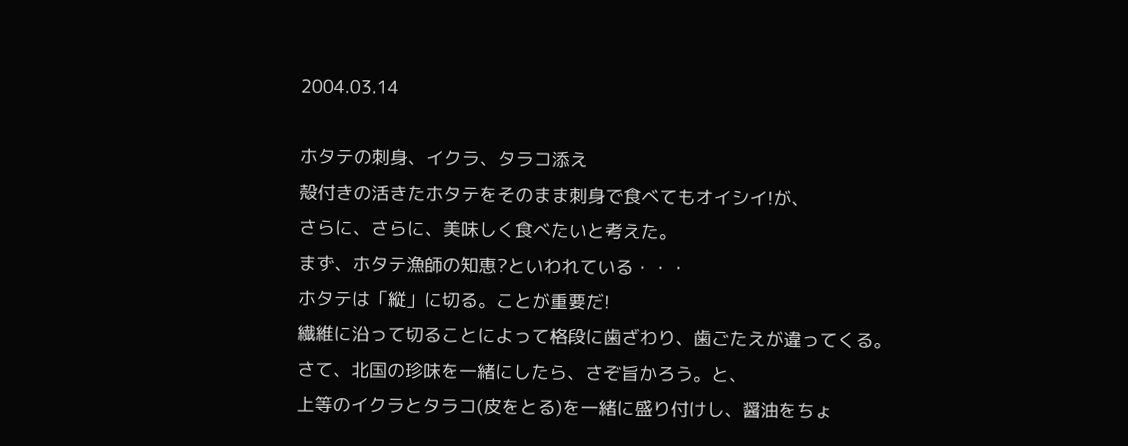2004.03.14

ホタテの刺身、イクラ、タラコ添え
殻付きの活きたホタテをそのまま刺身で食べてもオイシイ!が、
さらに、さらに、美味しく食べたいと考えた。
まず、ホタテ漁師の知恵?といわれている・・・
ホタテは「縦」に切る。ことが重要だ!
繊維に沿って切ることによって格段に歯ざわり、歯ごたえが違ってくる。
さて、北国の珍味を一緒にしたら、さぞ旨かろう。と、
上等のイクラとタラコ(皮をとる)を一緒に盛り付けし、醤油をちょ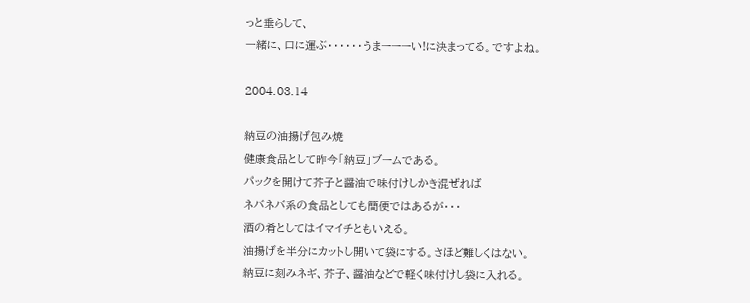っと垂らして、
一緒に、口に運ぶ・・・・・・うまーーーい!に決まってる。ですよね。

2004.03.14

納豆の油揚げ包み焼
健康食品として昨今「納豆」ブームである。
パックを開けて芥子と醤油で味付けしかき混ぜれば
ネバネバ系の食品としても簡便ではあるが・・・
酒の肴としてはイマイチともいえる。
油揚げを半分にカットし開いて袋にする。さほど難しくはない。
納豆に刻みネギ、芥子、醤油などで軽く味付けし袋に入れる。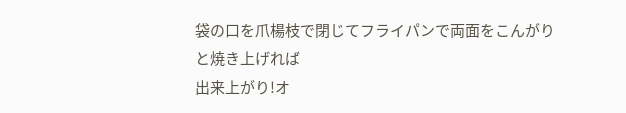袋の口を爪楊枝で閉じてフライパンで両面をこんがりと焼き上げれば
出来上がり!オ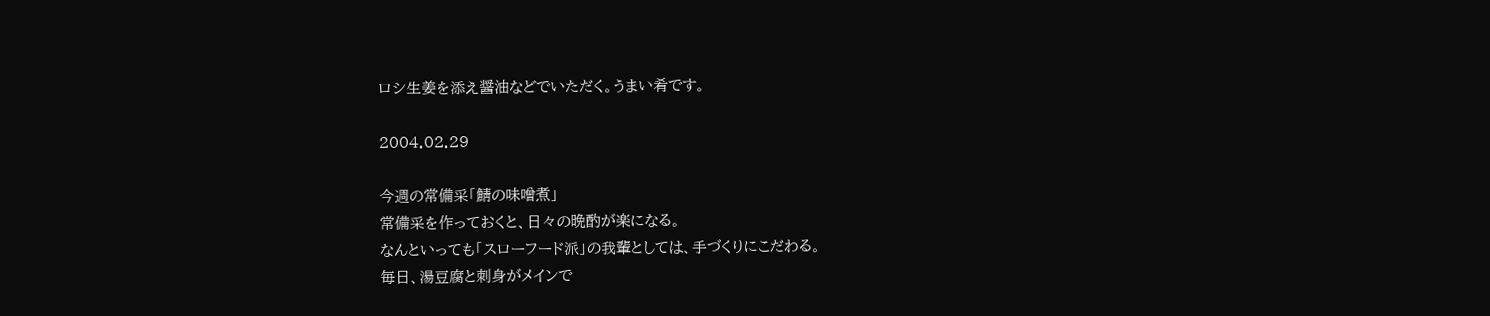ロシ生姜を添え醤油などでいただく。うまい肴です。

2004.02.29

今週の常備采「鯖の味噌煮」
常備采を作っておくと、日々の晩酌が楽になる。
なんといっても「スローフード派」の我輩としては、手づくりにこだわる。
毎日、湯豆腐と刺身がメインで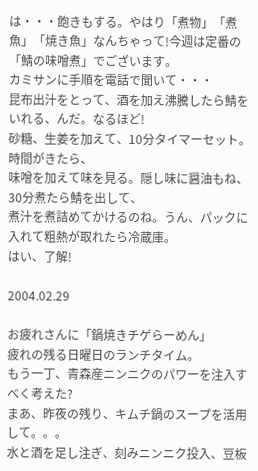は・・・飽きもする。やはり「煮物」「煮魚」「焼き魚」なんちゃって!今週は定番の「鯖の味噌煮」でございます。
カミサンに手順を電話で聞いて・・・
昆布出汁をとって、酒を加え沸騰したら鯖をいれる、んだ。なるほど!
砂糖、生姜を加えて、10分タイマーセット。時間がきたら、
味噌を加えて味を見る。隠し味に醤油もね、30分煮たら鯖を出して、
煮汁を煮詰めてかけるのね。うん、パックに入れて粗熱が取れたら冷蔵庫。
はい、了解!

2004.02.29

お疲れさんに「鍋焼きチゲらーめん」
疲れの残る日曜日のランチタイム。
もう一丁、青森産ニンニクのパワーを注入すべく考えた?
まあ、昨夜の残り、キムチ鍋のスープを活用して。。。
水と酒を足し注ぎ、刻みニンニク投入、豆板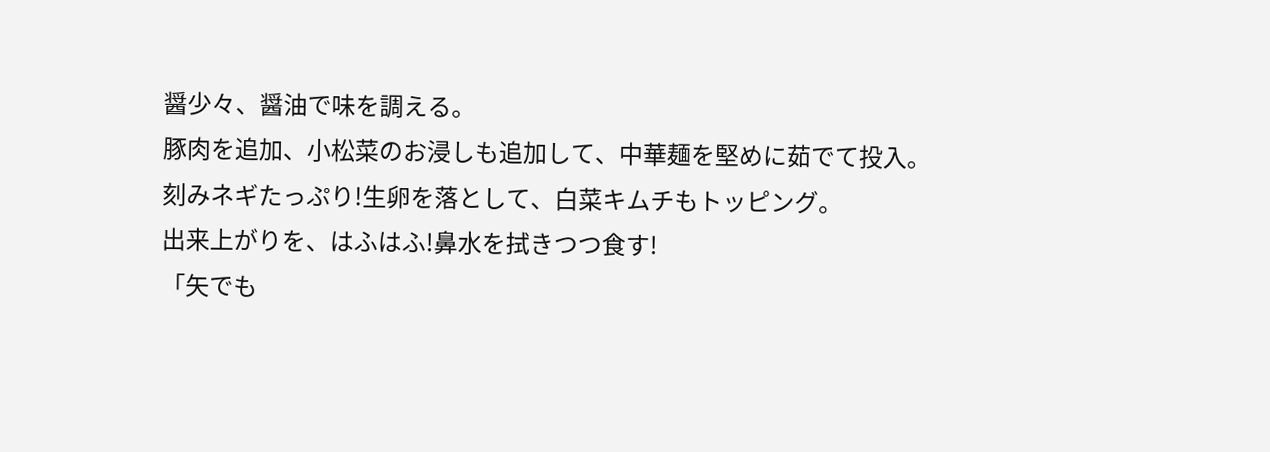醤少々、醤油で味を調える。
豚肉を追加、小松菜のお浸しも追加して、中華麺を堅めに茹でて投入。
刻みネギたっぷり!生卵を落として、白菜キムチもトッピング。
出来上がりを、はふはふ!鼻水を拭きつつ食す!
「矢でも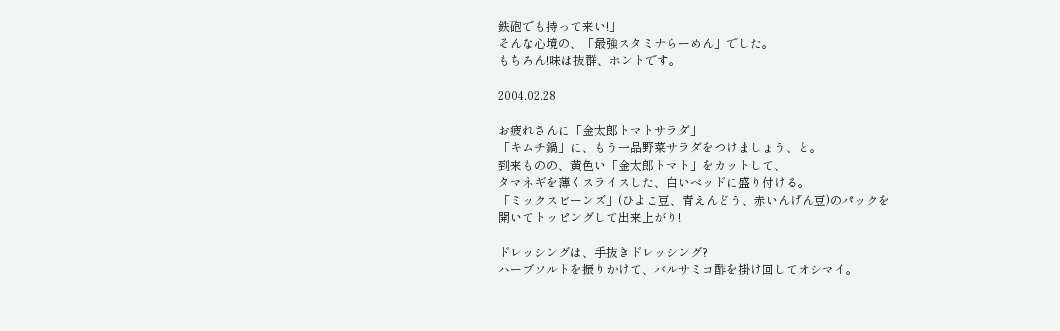鉄砲でも持って来い!」
そんな心境の、「最強スタミナらーめん」でした。
もちろん!味は抜群、ホントです。

2004.02.28

お疲れさんに「金太郎トマトサラダ」
「キムチ鍋」に、もう一品野菜サラダをつけましょう、と。
到来ものの、黄色い「金太郎トマト」をカットして、
タマネギを薄くスライスした、白いベッドに盛り付ける。
「ミックスビーンズ」(ひよこ豆、青えんどう、赤いんげん豆)のパックを
開いてトッピングして出来上がり!

ドレッシングは、手抜きドレッシング?
ハーブソルトを振りかけて、バルサミコ酢を掛け回してオシマイ。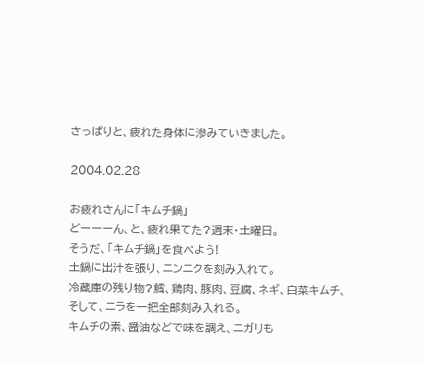さっぱりと、疲れた身体に滲みていきました。

2004.02.28

お疲れさんに「キムチ鍋」
どーーーん、と、疲れ果てた?週末・土曜日。
そうだ、「キムチ鍋」を食べよう!
土鍋に出汁を張り、ニンニクを刻み入れて。
冷蔵庫の残り物?鱈、鶏肉、豚肉、豆腐、ネギ、白菜キムチ、
そして、ニラを一把全部刻み入れる。
キムチの素、醤油などで味を調え、ニガリも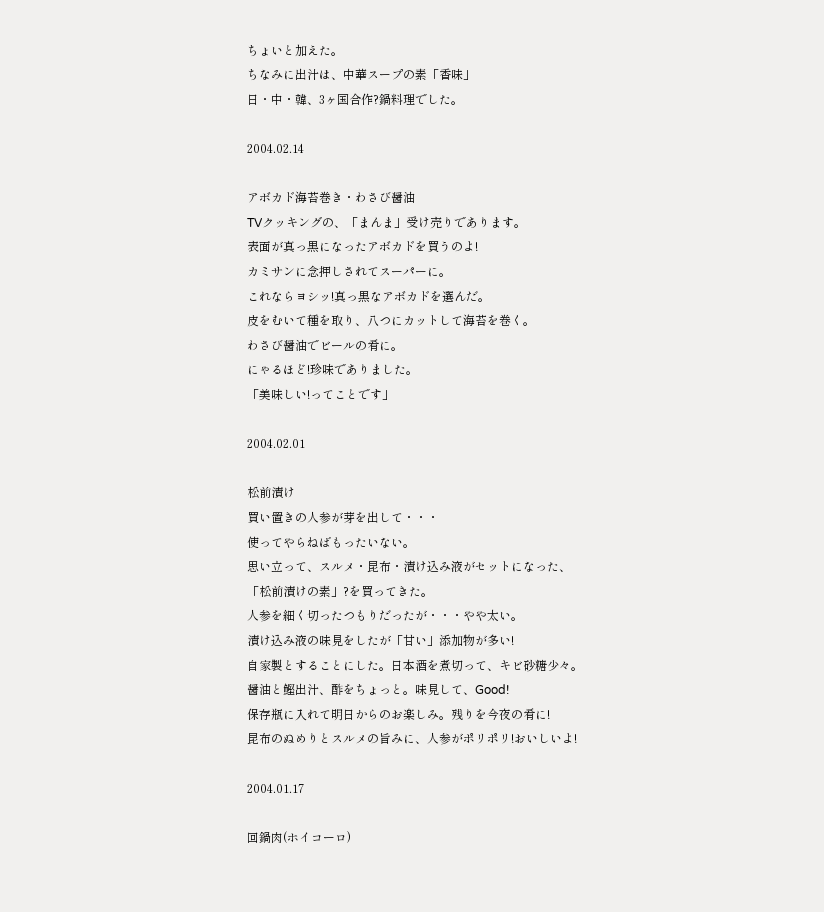ちょいと加えた。
ちなみに出汁は、中華スープの素「香味」
日・中・韓、3ヶ国合作?鍋料理でした。

2004.02.14

アボカド海苔巻き・わさび醤油
TVクッキングの、「まんま」受け売りであります。
表面が真っ黒になったアボカドを買うのよ!
カミサンに念押しされてスーパーに。
これならヨシッ!真っ黒なアボカドを選んだ。
皮をむいて種を取り、八つにカットして海苔を巻く。
わさび醤油でビールの肴に。
にゃるほど!珍味でありました。
「美味しい!ってことです」

2004.02.01

松前漬け
買い置きの人参が芽を出して・・・
使ってやらねばもったいない。
思い立って、スルメ・昆布・漬け込み液がセットになった、
「松前漬けの素」?を買ってきた。
人参を細く切ったつもりだったが・・・やや太い。
漬け込み液の味見をしたが「甘い」添加物が多い!
自家製とすることにした。日本酒を煮切って、キビ砂糖少々。
醤油と鰹出汁、酢をちょっと。味見して、Good!
保存瓶に入れて明日からのお楽しみ。残りを今夜の肴に!
昆布のぬめりとスルメの旨みに、人参がポリポリ!おいしいよ!

2004.01.17

回鍋肉(ホイコーロ)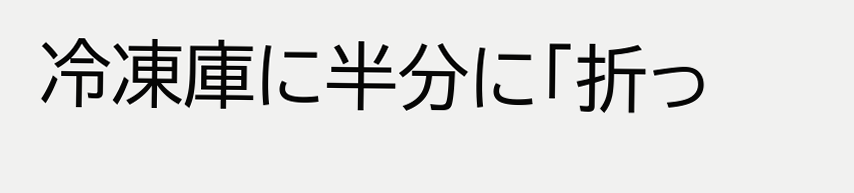冷凍庫に半分に「折っ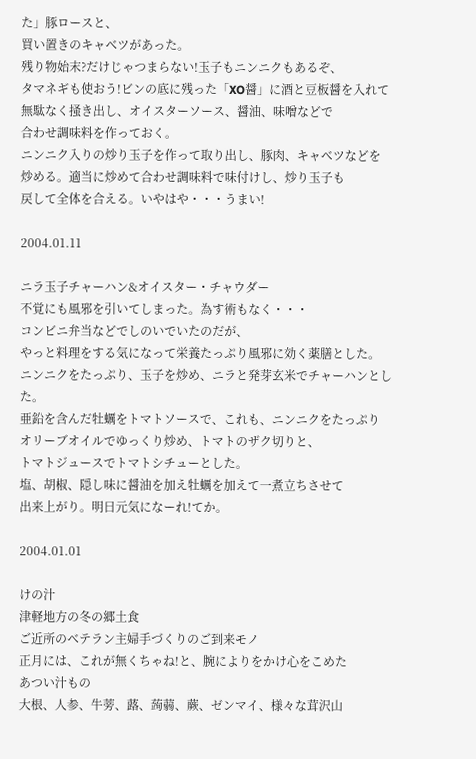た」豚ロースと、
買い置きのキャベツがあった。
残り物始末?だけじゃつまらない!玉子もニンニクもあるぞ、
タマネギも使おう!ビンの底に残った「XO醤」に酒と豆板醤を入れて
無駄なく掻き出し、オイスターソース、醤油、味噌などで
合わせ調味料を作っておく。
ニンニク入りの炒り玉子を作って取り出し、豚肉、キャベツなどを
炒める。適当に炒めて合わせ調味料で味付けし、炒り玉子も
戻して全体を合える。いやはや・・・うまい!

2004.01.11

ニラ玉子チャーハン&オイスター・チャウダー
不覚にも風邪を引いてしまった。為す術もなく・・・
コンビニ弁当などでしのいでいたのだが、
やっと料理をする気になって栄養たっぷり風邪に効く薬膳とした。
ニンニクをたっぷり、玉子を炒め、ニラと発芽玄米でチャーハンとした。
亜鉛を含んだ牡蠣をトマトソースで、これも、ニンニクをたっぷり
オリーブオイルでゆっくり炒め、トマトのザク切りと、
トマトジュースでトマトシチューとした。
塩、胡椒、隠し味に醤油を加え牡蠣を加えて一煮立ちさせて
出来上がり。明日元気になーれ!てか。

2004.01.01

けの汁
津軽地方の冬の郷土食
ご近所のベテラン主婦手づくりのご到来モノ
正月には、これが無くちゃね!と、腕によりをかけ心をこめた
あつい汁もの
大根、人参、牛蒡、蕗、蒟蒻、蕨、ゼンマイ、様々な茸沢山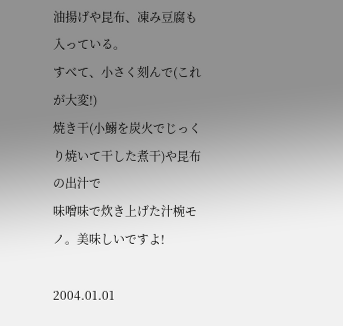油揚げや昆布、凍み豆腐も入っている。
すべて、小さく刻んで(これが大変!)
焼き干(小鰯を炭火でじっくり焼いて干した煮干)や昆布の出汁で
味噌味で炊き上げた汁椀モノ。美味しいですよ!

2004.01.01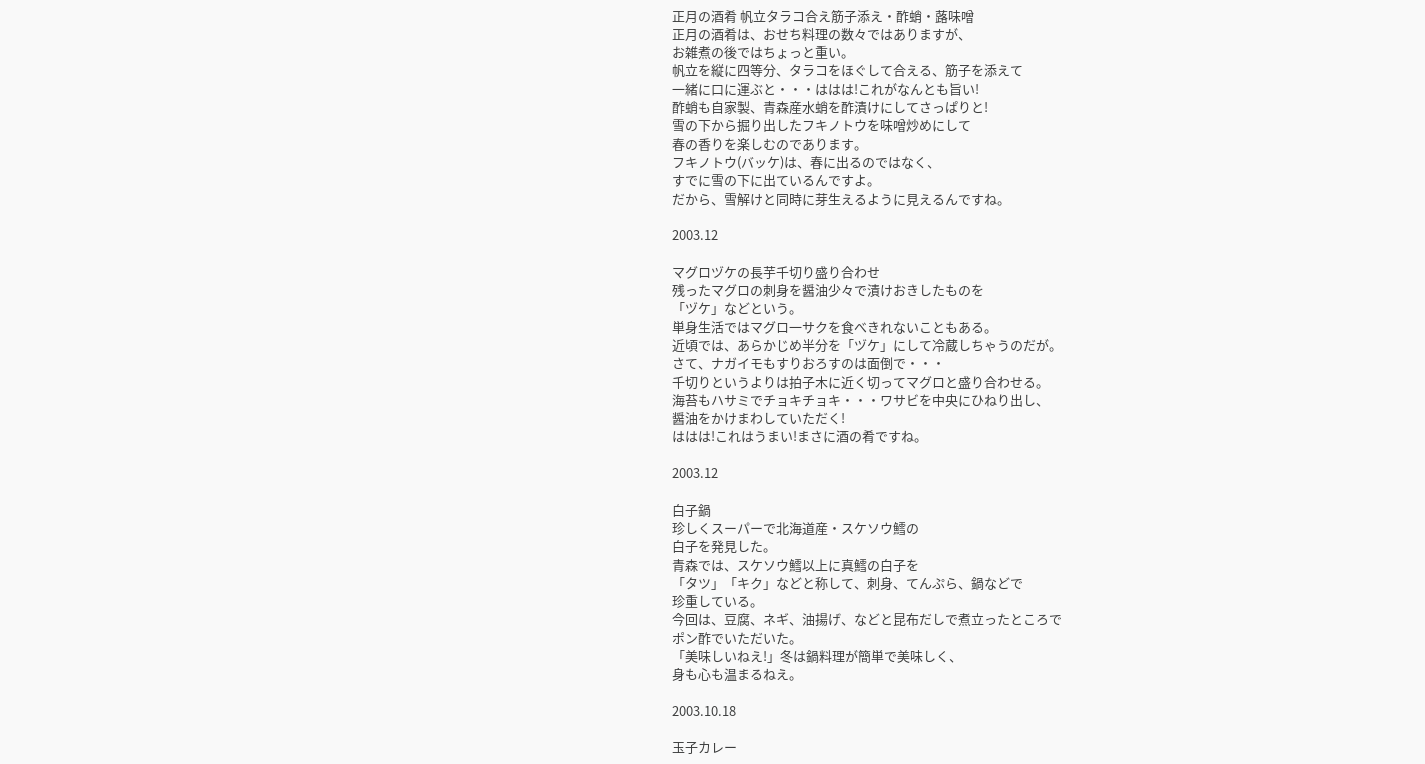正月の酒肴 帆立タラコ合え筋子添え・酢蛸・蕗味噌
正月の酒肴は、おせち料理の数々ではありますが、
お雑煮の後ではちょっと重い。
帆立を縦に四等分、タラコをほぐして合える、筋子を添えて
一緒に口に運ぶと・・・ははは!これがなんとも旨い!
酢蛸も自家製、青森産水蛸を酢漬けにしてさっぱりと!
雪の下から掘り出したフキノトウを味噌炒めにして
春の香りを楽しむのであります。
フキノトウ(バッケ)は、春に出るのではなく、
すでに雪の下に出ているんですよ。
だから、雪解けと同時に芽生えるように見えるんですね。

2003.12

マグロヅケの長芋千切り盛り合わせ
残ったマグロの刺身を醤油少々で漬けおきしたものを
「ヅケ」などという。
単身生活ではマグロ一サクを食べきれないこともある。
近頃では、あらかじめ半分を「ヅケ」にして冷蔵しちゃうのだが。
さて、ナガイモもすりおろすのは面倒で・・・
千切りというよりは拍子木に近く切ってマグロと盛り合わせる。
海苔もハサミでチョキチョキ・・・ワサビを中央にひねり出し、
醤油をかけまわしていただく!
ははは!これはうまい!まさに酒の肴ですね。

2003.12

白子鍋
珍しくスーパーで北海道産・スケソウ鱈の
白子を発見した。
青森では、スケソウ鱈以上に真鱈の白子を
「タツ」「キク」などと称して、刺身、てんぷら、鍋などで
珍重している。
今回は、豆腐、ネギ、油揚げ、などと昆布だしで煮立ったところで
ポン酢でいただいた。
「美味しいねえ!」冬は鍋料理が簡単で美味しく、
身も心も温まるねえ。

2003.10.18

玉子カレー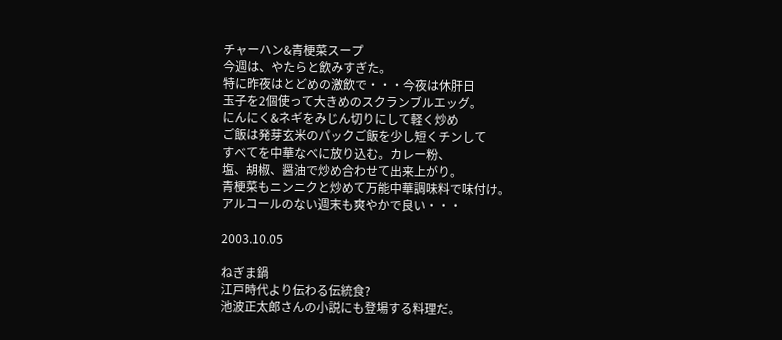チャーハン&青梗菜スープ
今週は、やたらと飲みすぎた。
特に昨夜はとどめの激飲で・・・今夜は休肝日
玉子を2個使って大きめのスクランブルエッグ。
にんにく&ネギをみじん切りにして軽く炒め
ご飯は発芽玄米のパックご飯を少し短くチンして
すべてを中華なべに放り込む。カレー粉、
塩、胡椒、醤油で炒め合わせて出来上がり。
青梗菜もニンニクと炒めて万能中華調味料で味付け。
アルコールのない週末も爽やかで良い・・・

2003.10.05

ねぎま鍋
江戸時代より伝わる伝統食?
池波正太郎さんの小説にも登場する料理だ。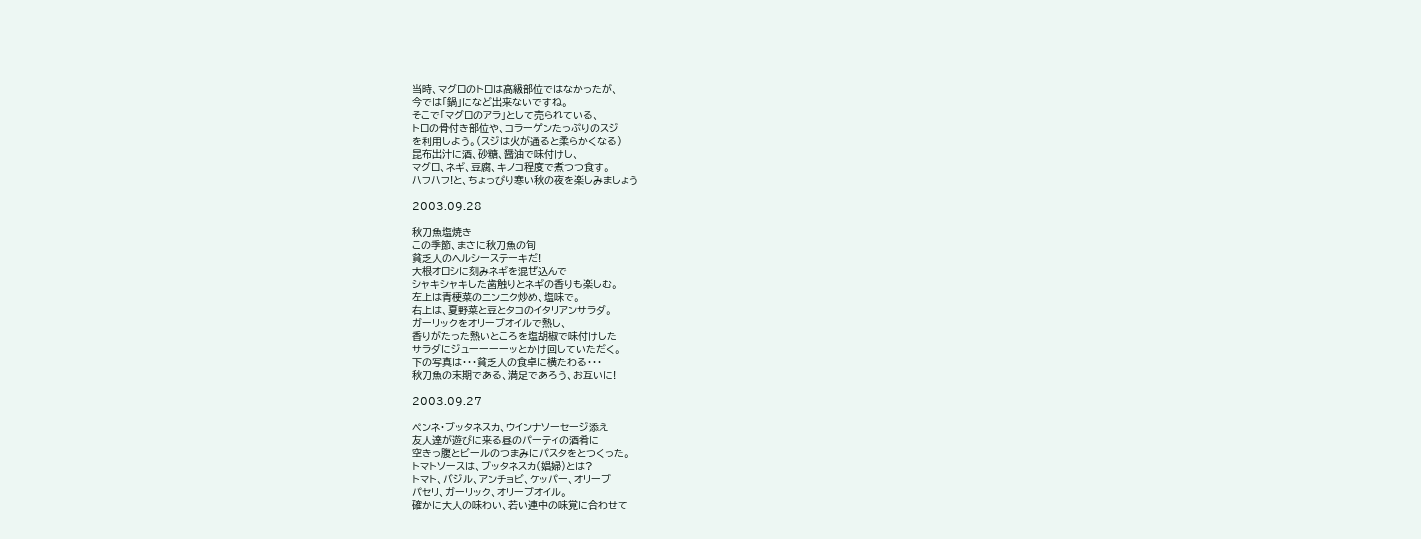当時、マグロのトロは高級部位ではなかったが、
今では「鍋」になど出来ないですね。
そこで「マグロのアラ」として売られている、
トロの骨付き部位や、コラーゲンたっぷりのスジ
を利用しよう。(スジは火が通ると柔らかくなる)
昆布出汁に酒、砂糖、醤油で味付けし、
マグロ、ネギ、豆腐、キノコ程度で煮つつ食す。
ハフハフ!と、ちょっぴり寒い秋の夜を楽しみましょう

2003.09.28

秋刀魚塩焼き
この季節、まさに秋刀魚の旬
貧乏人のヘルシーステーキだ!
大根オロシに刻みネギを混ぜ込んで
シャキシャキした歯触りとネギの香りも楽しむ。
左上は青梗菜のニンニク炒め、塩味で。
右上は、夏野菜と豆とタコのイタリアンサラダ。
ガーリックをオリーブオイルで熱し、
香りがたった熱いところを塩胡椒で味付けした
サラダにジューーーーッとかけ回していただく。
下の写真は・・・貧乏人の食卓に横たわる・・・
秋刀魚の末期である、満足であろう、お互いに!

2003.09.27

ペンネ・ブッタネスカ、ウインナソーセージ添え
友人達が遊びに来る昼のパーティの酒肴に
空きっ腹とビールのつまみにパスタをとつくった。
トマトソースは、ブッタネスカ(娼婦)とは?
トマト、バジル、アンチョビ、ケッパー、オリーブ
パセリ、ガーリック、オリーブオイル。
確かに大人の味わい、若い連中の味覚に合わせて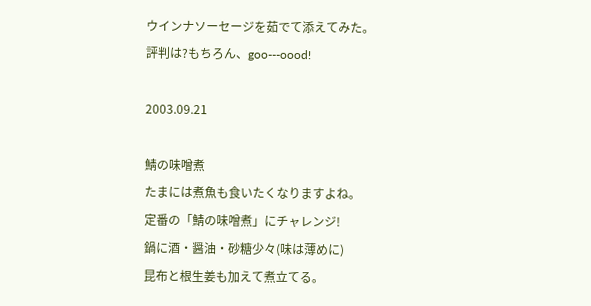ウインナソーセージを茹でて添えてみた。
評判は?もちろん、goo---oood!

2003.09.21

鯖の味噌煮
たまには煮魚も食いたくなりますよね。
定番の「鯖の味噌煮」にチャレンジ!
鍋に酒・醤油・砂糖少々(味は薄めに)
昆布と根生姜も加えて煮立てる。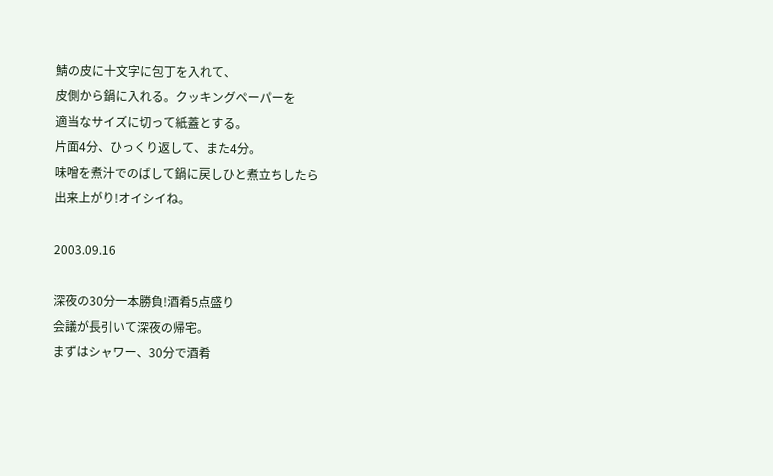鯖の皮に十文字に包丁を入れて、
皮側から鍋に入れる。クッキングペーパーを
適当なサイズに切って紙蓋とする。
片面4分、ひっくり返して、また4分。
味噌を煮汁でのばして鍋に戻しひと煮立ちしたら
出来上がり!オイシイね。

2003.09.16

深夜の30分一本勝負!酒肴5点盛り
会議が長引いて深夜の帰宅。
まずはシャワー、30分で酒肴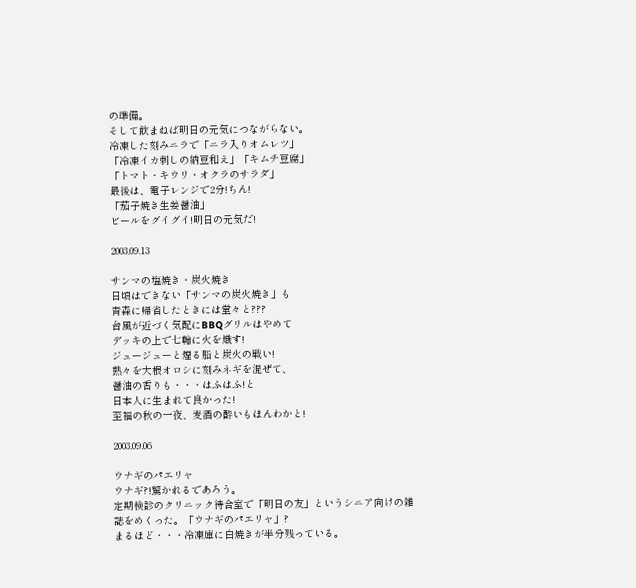の準備。
そして飲まねば明日の元気につながらない。
冷凍した刻みニラで「ニラ入りオムレツ」
「冷凍イカ刺しの納豆和え」「キムチ豆腐」
「トマト・キウリ・オクラのサラダ」
最後は、電子レンジで2分!ちん!
「茄子焼き生姜醤油」
ビールをグイグイ!明日の元気だ!

2003.09.13

サンマの塩焼き・炭火焼き
日頃はできない「サンマの炭火焼き」も
青森に帰省したときには堂々と???
台風が近づく気配にBBQグリルはやめて
デッキの上で七輪に火を熾す!
ジュージューと煙る脂と炭火の戦い!
熱々を大根オロシに刻みネギを混ぜて、
醤油の香りも・・・はふはふ!と
日本人に生まれて良かった!
至福の秋の一夜、麦酒の酔いもほんわかと!

2003.09.06

ウナギのパエリャ
ウナギ?!驚かれるであろう。
定期検診のクリニック待合室で「明日の友」というシニア向けの雑誌をめくった。「ウナギのパエリャ」?
まるほど・・・冷凍庫に白焼きが半分残っている。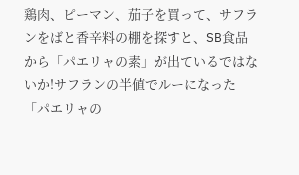鶏肉、ピーマン、茄子を買って、サフランをばと香辛料の棚を探すと、SB食品から「パエリャの素」が出ているではないか!サフランの半値でルーになった「パエリャの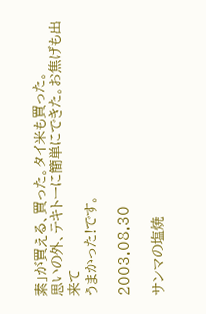素」が買える、買った。タイ米も買った。
思いの外、テキトーに簡単にできた。お焦げも出来て
うまかった!です。

2003.08.30

サンマの塩焼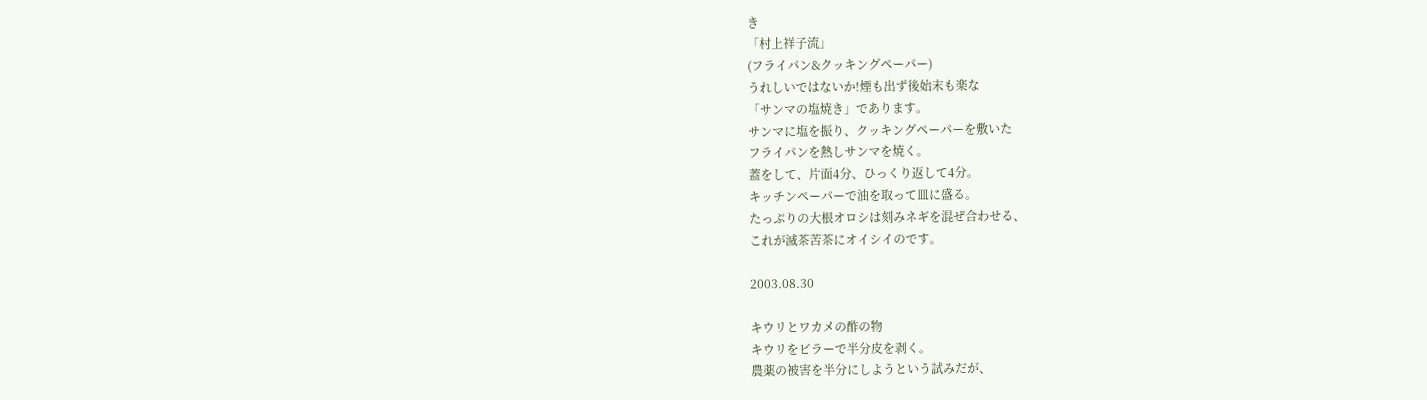き
「村上祥子流」
(フライパン&クッキングペーパー)
うれしいではないか!煙も出ず後始末も楽な
「サンマの塩焼き」であります。
サンマに塩を振り、クッキングペーパーを敷いた
フライパンを熱しサンマを焼く。
蓋をして、片面4分、ひっくり返して4分。
キッチンペーパーで油を取って皿に盛る。
たっぷりの大根オロシは刻みネギを混ぜ合わせる、
これが滅茶苦茶にオイシイのです。

2003.08.30

キウリとワカメの酢の物
キウリをピラーで半分皮を剥く。
農薬の被害を半分にしようという試みだが、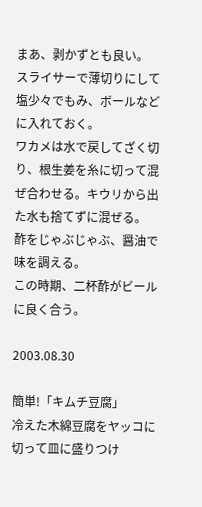まあ、剥かずとも良い。
スライサーで薄切りにして塩少々でもみ、ボールなどに入れておく。
ワカメは水で戻してざく切り、根生姜を糸に切って混ぜ合わせる。キウリから出た水も捨てずに混ぜる。
酢をじゃぶじゃぶ、醤油で味を調える。
この時期、二杯酢がビールに良く合う。

2003.08.30

簡単!「キムチ豆腐」
冷えた木綿豆腐をヤッコに切って皿に盛りつけ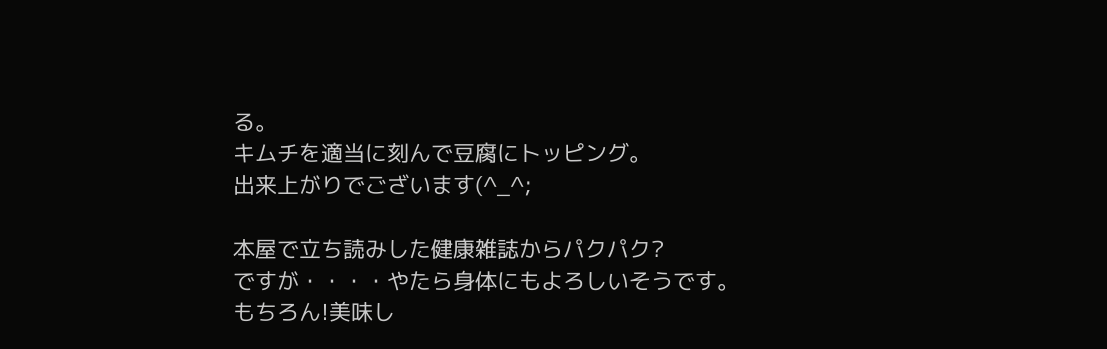る。
キムチを適当に刻んで豆腐にトッピング。
出来上がりでございます(^_^;

本屋で立ち読みした健康雑誌からパクパク?
ですが・・・・やたら身体にもよろしいそうです。
もちろん!美味し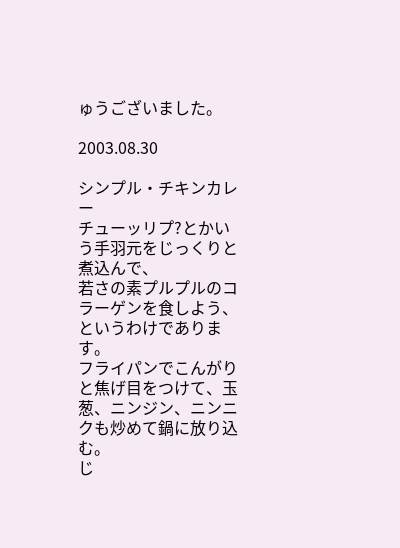ゅうございました。

2003.08.30

シンプル・チキンカレー
チューッリプ?とかいう手羽元をじっくりと煮込んで、
若さの素プルプルのコラーゲンを食しよう、
というわけであります。
フライパンでこんがりと焦げ目をつけて、玉葱、ニンジン、ニンニクも炒めて鍋に放り込む。
じ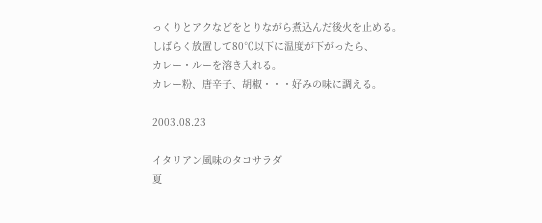っくりとアクなどをとりながら煮込んだ後火を止める。
しばらく放置して80℃以下に温度が下がったら、
カレー・ルーを溶き入れる。
カレー粉、唐辛子、胡椒・・・好みの味に調える。

2003.08.23

イタリアン風味のタコサラダ
夏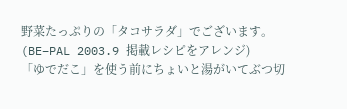野菜たっぷりの「タコサラダ」でございます。
(BE−PAL 2003.9 掲載レシピをアレンジ)
「ゆでだこ」を使う前にちょいと湯がいてぶつ切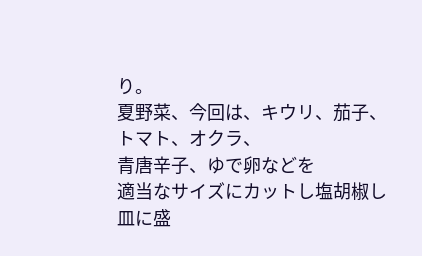り。
夏野菜、今回は、キウリ、茄子、トマト、オクラ、
青唐辛子、ゆで卵などを
適当なサイズにカットし塩胡椒し皿に盛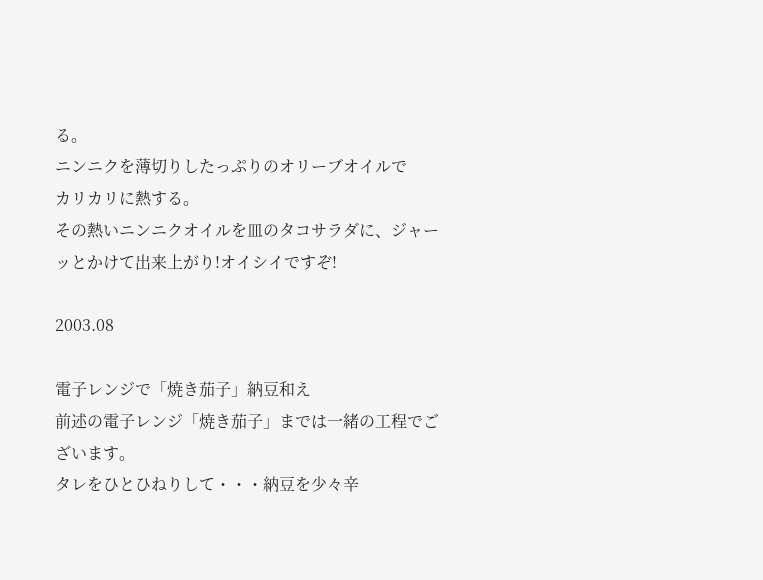る。
ニンニクを薄切りしたっぷりのオリーブオイルで
カリカリに熱する。
その熱いニンニクオイルを皿のタコサラダに、ジャーッとかけて出来上がり!オイシイですぞ!

2003.08

電子レンジで「焼き茄子」納豆和え
前述の電子レンジ「焼き茄子」までは一緒の工程でございます。
タレをひとひねりして・・・納豆を少々辛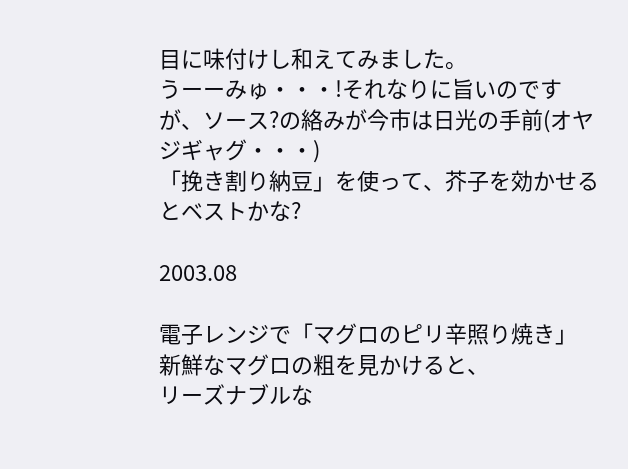目に味付けし和えてみました。
うーーみゅ・・・!それなりに旨いのですが、ソース?の絡みが今市は日光の手前(オヤジギャグ・・・)
「挽き割り納豆」を使って、芥子を効かせるとベストかな?

2003.08

電子レンジで「マグロのピリ辛照り焼き」
新鮮なマグロの粗を見かけると、
リーズナブルな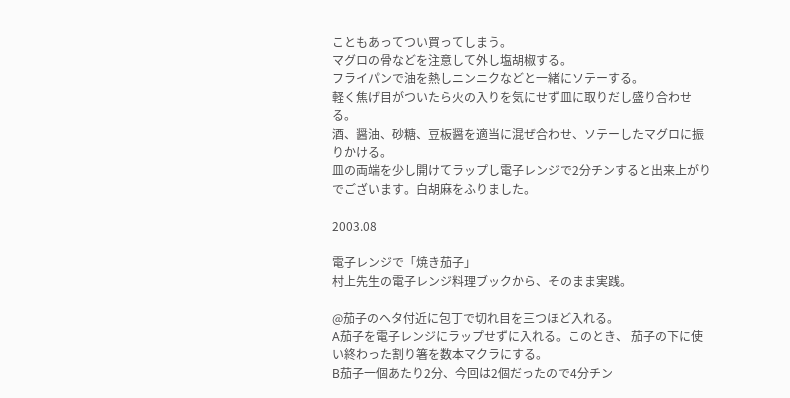こともあってつい買ってしまう。
マグロの骨などを注意して外し塩胡椒する。
フライパンで油を熱しニンニクなどと一緒にソテーする。
軽く焦げ目がついたら火の入りを気にせず皿に取りだし盛り合わせる。
酒、醤油、砂糖、豆板醤を適当に混ぜ合わせ、ソテーしたマグロに振りかける。
皿の両端を少し開けてラップし電子レンジで2分チンすると出来上がりでございます。白胡麻をふりました。

2003.08

電子レンジで「焼き茄子」
村上先生の電子レンジ料理ブックから、そのまま実践。

@茄子のヘタ付近に包丁で切れ目を三つほど入れる。
A茄子を電子レンジにラップせずに入れる。このとき、 茄子の下に使い終わった割り箸を数本マクラにする。
B茄子一個あたり2分、今回は2個だったので4分チン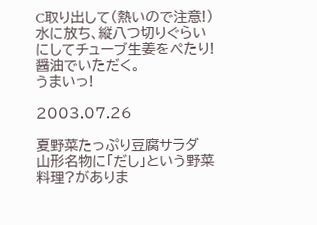C取り出して(熱いので注意!)水に放ち、縦八つ切りぐらいにしてチューブ生姜をぺたり!醤油でいただく。
うまいっ!

2003.07.26

夏野菜たっぷり豆腐サラダ
山形名物に「だし」という野菜料理?がありま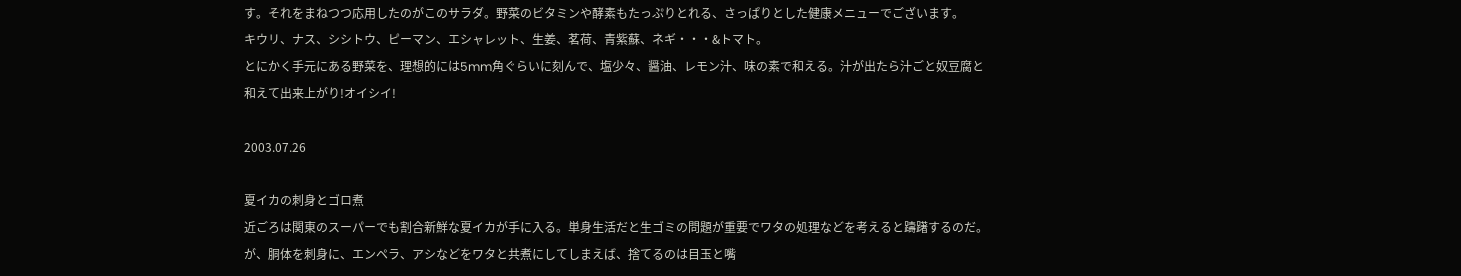す。それをまねつつ応用したのがこのサラダ。野菜のビタミンや酵素もたっぷりとれる、さっぱりとした健康メニューでございます。
キウリ、ナス、シシトウ、ピーマン、エシャレット、生姜、茗荷、青紫蘇、ネギ・・・&トマト。
とにかく手元にある野菜を、理想的には5mm角ぐらいに刻んで、塩少々、醤油、レモン汁、味の素で和える。汁が出たら汁ごと奴豆腐と和えて出来上がり!オイシイ!

2003.07.26

夏イカの刺身とゴロ煮
近ごろは関東のスーパーでも割合新鮮な夏イカが手に入る。単身生活だと生ゴミの問題が重要でワタの処理などを考えると躊躇するのだ。が、胴体を刺身に、エンペラ、アシなどをワタと共煮にしてしまえば、捨てるのは目玉と嘴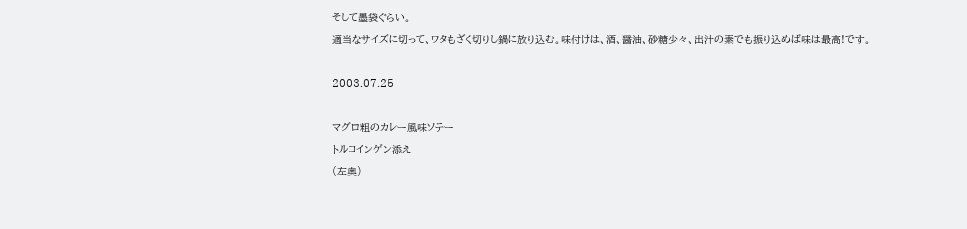そして墨袋ぐらい。
適当なサイズに切って、ワタもざく切りし鍋に放り込む。味付けは、酒、醤油、砂糖少々、出汁の素でも振り込めば味は最高!です。

2003.07.25

マグロ粗のカレー風味ソテー
トルコインゲン添え
(左奥)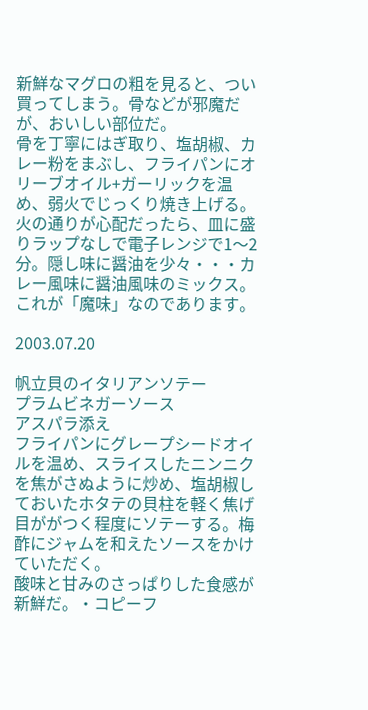新鮮なマグロの粗を見ると、つい買ってしまう。骨などが邪魔だが、おいしい部位だ。
骨を丁寧にはぎ取り、塩胡椒、カレー粉をまぶし、フライパンにオリーブオイル+ガーリックを温め、弱火でじっくり焼き上げる。
火の通りが心配だったら、皿に盛りラップなしで電子レンジで1〜2分。隠し味に醤油を少々・・・カレー風味に醤油風味のミックス。
これが「魔味」なのであります。

2003.07.20

帆立貝のイタリアンソテー
プラムビネガーソース
アスパラ添え
フライパンにグレープシードオイルを温め、スライスしたニンニクを焦がさぬように炒め、塩胡椒しておいたホタテの貝柱を軽く焦げ目ががつく程度にソテーする。梅酢にジャムを和えたソースをかけていただく。
酸味と甘みのさっぱりした食感が新鮮だ。・コピーフ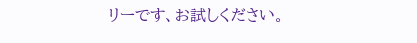リーです、お試しください。